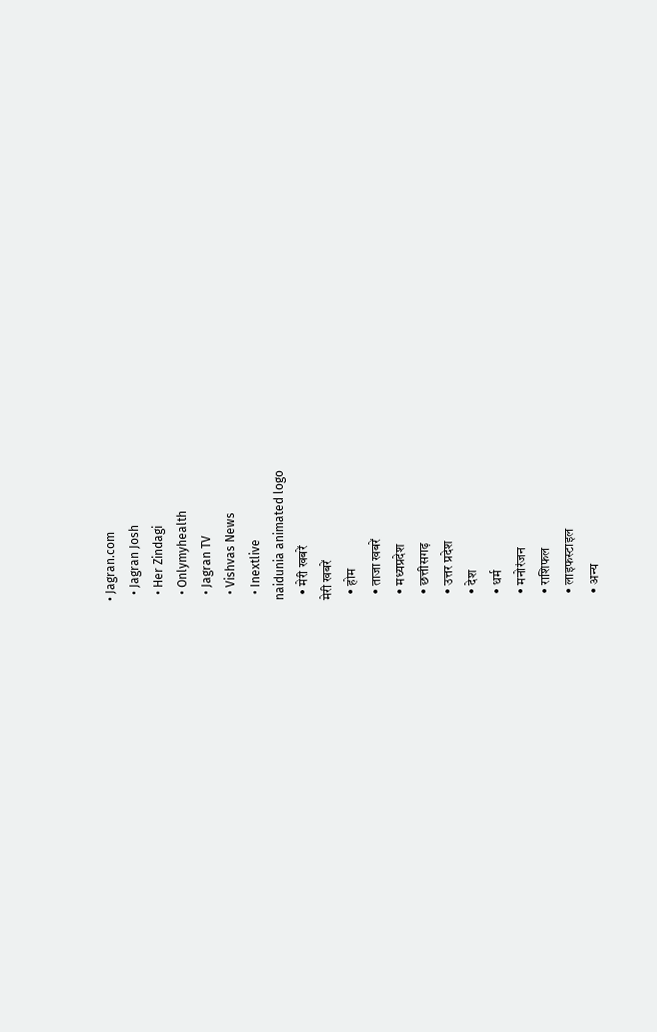• Jagran.com
  • Jagran Josh
  • Her Zindagi
  • Onlymyhealth
  • Jagran TV
  • Vishvas News
  • Inextlive
naidunia animated logo
  • मेरी खबरें
मेरी खबरें
  • होम
  • ताजा खबरें
  • मध्यप्रदेश
  • छत्तीसगढ़
  • उत्तर प्रदेश
  • देश
  • धर्म
  • मनोरंजन
  • राशिफल
  • लाइफस्टाइल
  • अन्य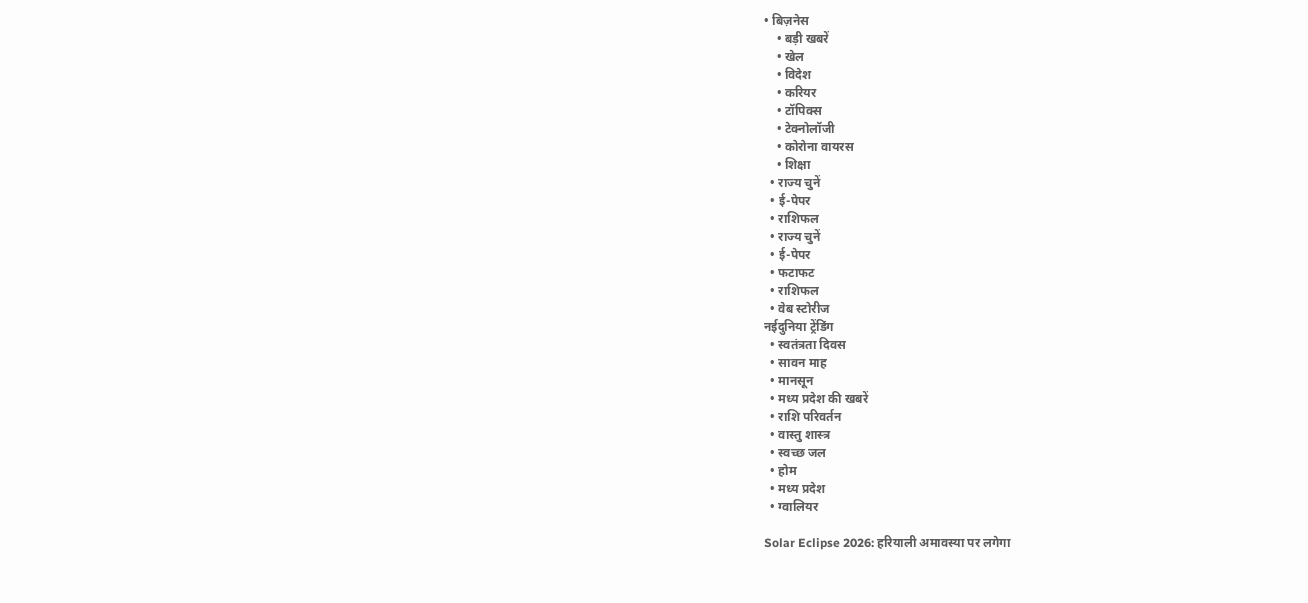• बिज़नेस
    • बड़ी खबरें
    • खेल
    • विदेश
    • करियर
    • टॉपिक्स
    • टेक्नोलॉजी
    • कोरोना वायरस
    • शिक्षा
  • राज्य चुनें
  • ई-पेपर
  • राशिफल
  • राज्य चुनें
  • ई-पेपर
  • फटाफट
  • राशिफल
  • वेब स्टोरीज
नईदुनिया ट्रेंडिंग
  • स्‍वतंत्रता दिवस
  • सावन माह
  • मानसून
  • मध्‍य प्रदेश की खबरें
  • राशि परिवर्तन
  • वास्‍तु शास्‍त्र
  • स्वच्छ जल
  • होम
  • मध्य प्रदेश
  • ग्वालियर

Solar Eclipse 2026: हरियाली अमावस्या पर लगेगा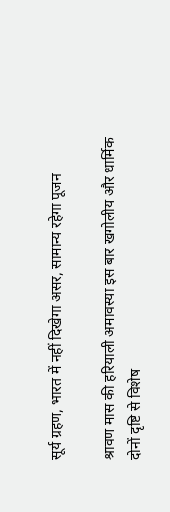सूर्य ग्रहण, भारत में नहीं दिखेगा असर, सामान्य रहेगा पूजन

श्रावण मास की हरियाली अमावस्या इस बार खगोलीय और धार्मिक दोनों दृष्टि से विशेष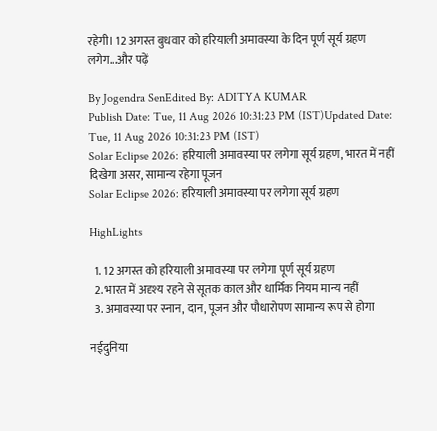रहेगी। 12 अगस्त बुधवार को हरियाली अमावस्या के दिन पूर्ण सूर्य ग्रहण लगेग...और पढ़ें

By Jogendra SenEdited By: ADITYA KUMAR
Publish Date: Tue, 11 Aug 2026 10:31:23 PM (IST)Updated Date: Tue, 11 Aug 2026 10:31:23 PM (IST)
Solar Eclipse 2026: हरियाली अमावस्या पर लगेगा सूर्य ग्रहण, भारत में नहीं दिखेगा असर, सामान्य रहेगा पूजन
Solar Eclipse 2026: हरियाली अमावस्या पर लगेगा सूर्य ग्रहण

HighLights

  1. 12 अगस्त को हरियाली अमावस्या पर लगेगा पूर्ण सूर्य ग्रहण
  2. भारत में अदृश्य रहने से सूतक काल और धार्मिक नियम मान्य नहीं
  3. अमावस्या पर स्नान, दान, पूजन और पौधारोपण सामान्य रूप से होगा

नईदुनिया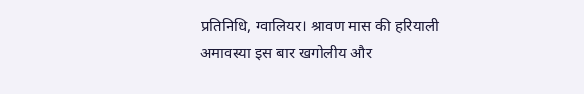प्रतिनिधि, ग्वालियर। श्रावण मास की हरियाली अमावस्या इस बार खगोलीय और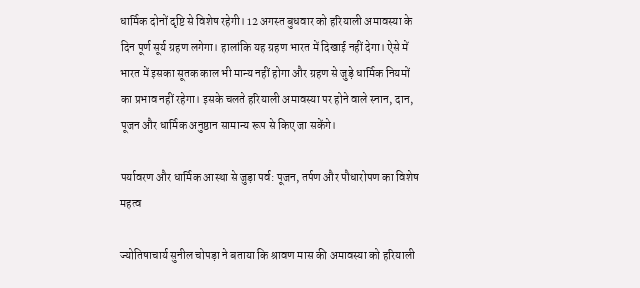धार्मिक दोनों दृष्टि से विशेष रहेगी। 12 अगस्त बुधवार को हरियाली अमावस्या के दिन पूर्ण सूर्य ग्रहण लगेगा। हालांकि यह ग्रहण भारत में दिखाई नहीं देगा। ऐसे में भारत में इसका सूतक काल भी मान्य नहीं होगा और ग्रहण से जुड़े धार्मिक नियमों का प्रभाव नहीं रहेगा। इसके चलते हरियाली अमावस्या पर होने वाले स्नान, दान, पूजन और धार्मिक अनुष्ठान सामान्य रूप से किए जा सकेंगे।

पर्यावरण और धार्मिक आस्था से जुड़ा पर्व: पूजन, तर्पण और पौधारोपण का विशेष महत्व

ज्योतिषाचार्य सुनील चोपड़ा ने बताया कि श्रावण मास की अमावस्या को हरियाली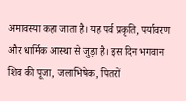अमावस्या कहा जाता है। यह पर्व प्रकृति, पर्यावरण और धार्मिक आस्था से जुड़ा है। इस दिन भगवान शिव की पूजा, जलाभिषेक, पितरों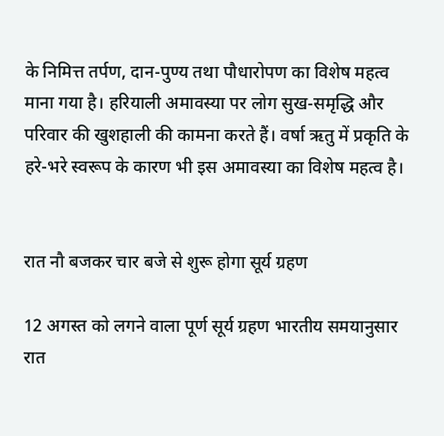के निमित्त तर्पण, दान-पुण्य तथा पौधारोपण का विशेष महत्व माना गया है। हरियाली अमावस्या पर लोग सुख-समृद्धि और परिवार की खुशहाली की कामना करते हैं। वर्षा ऋतु में प्रकृति के हरे-भरे स्वरूप के कारण भी इस अमावस्या का विशेष महत्व है।


रात नौ बजकर चार बजे से शुरू होगा सूर्य ग्रहण

12 अगस्त को लगने वाला पूर्ण सूर्य ग्रहण भारतीय समयानुसार रात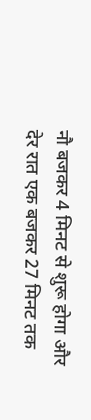नौ बजकर 4 मिनट से शुरू होगा और देर रात एक बजकर 27 मिनट तक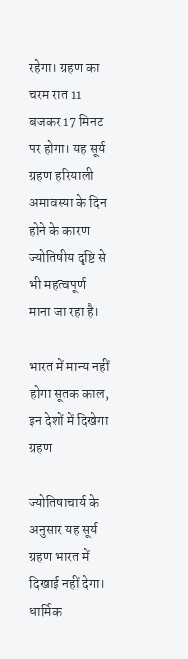रहेगा। ग्रहण का चरम रात 11 बजकर 17 मिनट पर होगा। यह सूर्य ग्रहण हरियाली अमावस्या के दिन होने के कारण ज्योतिषीय दृष्टि से भी महत्वपूर्ण माना जा रहा है।

भारत में मान्य नहीं होगा सूतक काल, इन देशों में दिखेगा ग्रहण

ज्योतिषाचार्य के अनुसार यह सूर्य ग्रहण भारत में दिखाई नहीं देगा। धार्मिक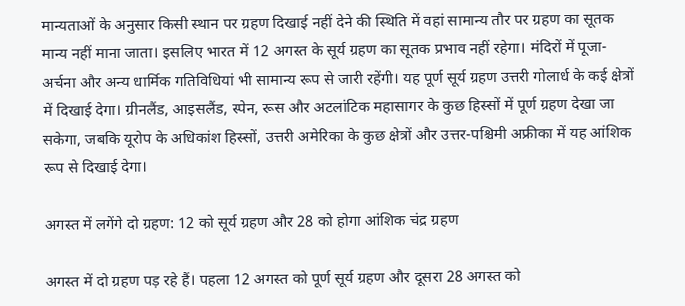मान्यताओं के अनुसार किसी स्थान पर ग्रहण दिखाई नहीं देने की स्थिति में वहां सामान्य तौर पर ग्रहण का सूतक मान्य नहीं माना जाता। इसलिए भारत में 12 अगस्त के सूर्य ग्रहण का सूतक प्रभाव नहीं रहेगा। मंदिरों में पूजा-अर्चना और अन्य धार्मिक गतिविधियां भी सामान्य रूप से जारी रहेंगी। यह पूर्ण सूर्य ग्रहण उत्तरी गोलार्ध के कई क्षेत्रों में दिखाई देगा। ग्रीनलैंड, आइसलैंड, स्पेन, रूस और अटलांटिक महासागर के कुछ हिस्सों में पूर्ण ग्रहण देखा जा सकेगा, जबकि यूरोप के अधिकांश हिस्सों, उत्तरी अमेरिका के कुछ क्षेत्रों और उत्तर-पश्चिमी अफ्रीका में यह आंशिक रूप से दिखाई देगा।

अगस्त में लगेंगे दो ग्रहण: 12 को सूर्य ग्रहण और 28 को होगा आंशिक चंद्र ग्रहण

अगस्त में दो ग्रहण पड़ रहे हैं। पहला 12 अगस्त को पूर्ण सूर्य ग्रहण और दूसरा 28 अगस्त को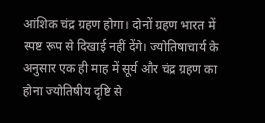आंशिक चंद्र ग्रहण होगा। दोनों ग्रहण भारत में स्पष्ट रूप से दिखाई नहीं देंगे। ज्योतिषाचार्य के अनुसार एक ही माह में सूर्य और चंद्र ग्रहण का होना ज्योतिषीय दृष्टि से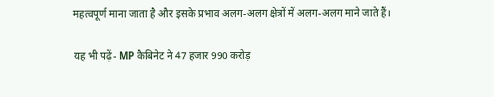महत्वपूर्ण माना जाता है और इसके प्रभाव अलग-अलग क्षेत्रों में अलग-अलग माने जाते हैं।

यह भी पढ़ें- MP कैबिनेट ने 47 हजार 990 करोड़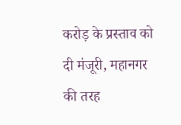करोड़ के प्रस्ताव को दी मंजूरी, महानगर की तरह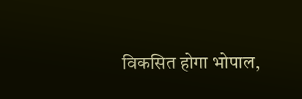विकसित होगा भोपाल,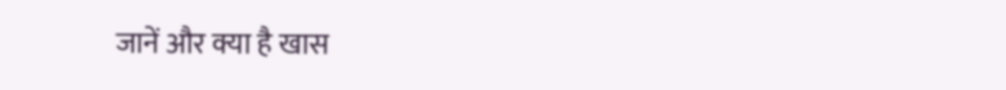जानें और क्या है खास